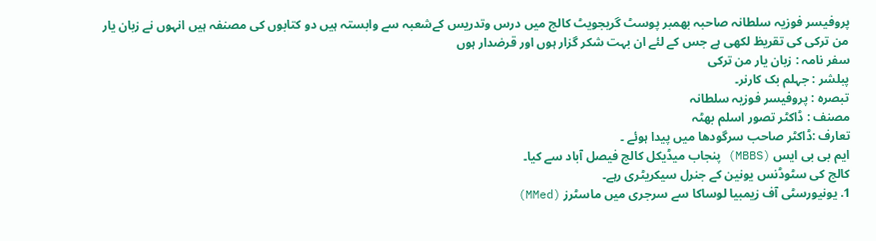پروفیسر فوزیہ سلطانہ صاحبہ بھمبر پوسٹ گریجویٹ کالج میں درس وتدریس کےشعبہ سے وابستہ ہیں دو کتابوں کی مصنفہ ہیں انہوں نے زبان یار من ترکی کی تقریظ لکھی ہے جس کے لئے ان بہت شکر گزار ہوں اور قرضدار ہوں
سفر نامہ : زبان یار من ترکی
پبلشر : جہلم بک کارنر۔
تبصرہ : پروفیسر فوزیہ سلطانہ
مصنف : ڈاکٹر تصور اسلم بھٹہ
تعارف :ڈاکٹر صاحب سرگودھا میں پیدا ہوئے ۔
ایم بی بی ایس (MBBS) پنجاب میڈیکل کالج فیصل آباد سے کیا۔
کالج کی سٹوڈنس یونین کے جنرل سیکریٹری رہے۔
1. یونیورسٹی آف زیمبیا لوساکا سے سرجری میں ماسٹرز (MMed)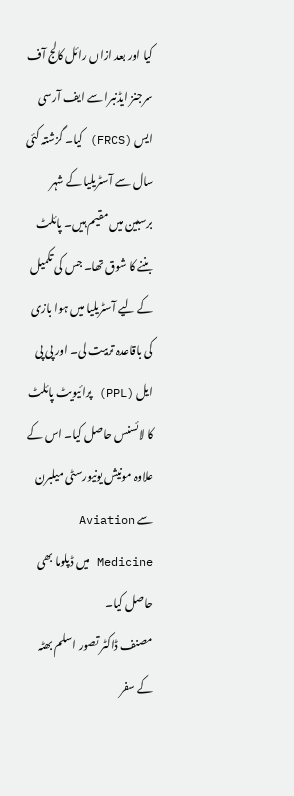کیا اور بعد ازاں رائل کالج آف سرجنز ایڈنبرا سے ایف آرسی ایس (FRCS) کیا۔ گزشتہ کئی سال سے آسٹریلیا کے شہر برسبین میں مقیم ہیں۔ پائلٹ بننے کا شوق تھا۔ جس کی تکمیل کے لیے آسٹریلیا میں ہوا بازی کی باقاعدہ تربیت لی۔ اور پی پی ایل (PPL) پرائیویٹ پائلٹ کا لائسنس حاصل کیا۔ اس کے علاوہ مونیش یونیورسٹی میلبرن سے Aviation Medicine میں ڈپلوما بھی حاصل کیا۔
مصنف ڈاکٹر تصور اسلم بھٹہ کے سفر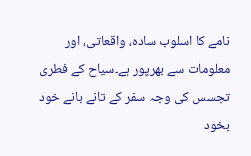نامے کا اسلوب سادہ، واقعاتی، اور معلومات سے بھرپور ہے۔سیاح کے فطری تجسس کی وجہ سفر کے تانے بانے خود بخود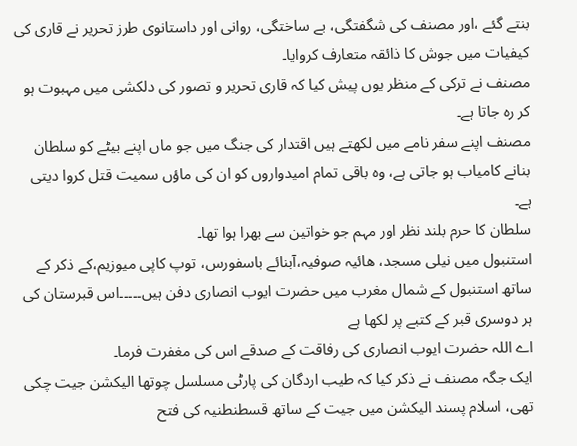بنتے گئے ،اور مصنف کی شگفتگی، بے ساختگی، روانی اور داستانوی طرز تحریر نے قاری کی کیفیات میں جوش کا ذائقہ متعارف کروایا۔
مصنف نے ترکی کے منظر یوں پیش کیا کہ قاری تحریر و تصور کی دلکشی میں مہبوت ہو کر رہ جاتا ہے۔
مصنف اپنے سفر نامے میں لکھتے ہیں اقتدار کی جنگ میں جو ماں اپنے بیٹے کو سلطان بنانے کامیاب ہو جاتی ہے، وہ باقی تمام امیدواروں کو ان کی ماؤں سمیت قتل کروا دیتی ہے۔
سلطان کا حرم بلند نظر اور مہم جو خواتین سے بھرا ہوا تھا۔
استنبول میں نیلی مسجد، ھائیہ صوفیہ،آبنائے باسفورس، توپ کاپی میوزیم،کے ذکر کے ساتھ استنبول کے شمال مغرب میں حضرت ایوب انصاری دفن ہیں۔۔۔۔۔اس قبرستان کی ہر دوسری قبر کے کتبے پر لکھا ہے
اے اللہ حضرت ایوب انصاری کی رفاقت کے صدقے اس کی مغفرت فرما۔
ایک جگہ مصنف نے ذکر کیا کہ طیب اردگان کی پارٹی مسلسل چوتھا الیکشن جیت چکی تھی، اسلام پسند الیکشن میں جیت کے ساتھ قسطنطنیہ کی فتح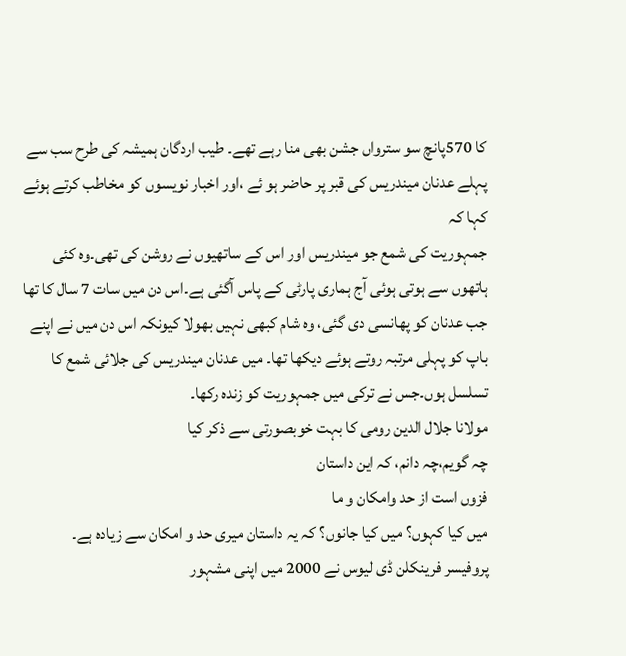کا 570پانچ سو سترواں جشن بھی منا رہے تھے۔ طیب اردگان ہمیشہ کی طرح سب سے پہلے عدنان میندریس کی قبر پر حاضر ہو ئے ،اور اخبار نویسوں کو مخاطب کرتے ہوئے کہا کہ
جمہوریت کی شمع جو میندریس اور اس کے ساتھیوں نے روشن کی تھی۔وہ کئی ہاتھوں سے ہوتی ہوئی آج ہماری پارٹی کے پاس آگئی ہے۔اس دن میں سات 7 سال کا تھا جب عدنان کو پھانسی دی گئی، وہ شام کبھی نہیں بھولا کیونکہ اس دن میں نے اپنے باپ کو پہلی مرتبہ روتے ہوئے دیکھا تھا۔ میں عدنان میندریس کی جلائی شمع کا تسلسل ہوں۔جس نے ترکی میں جمہوریت کو زندہ رکھا۔
مولانا جلال الدین رومی کا بہت خوبصورتی سے ذکر کیا
چہ گویم،چہ دانم، کہ این داستان
فزوں است از حد وامکان و ما
میں کیا کہوں؟ میں کیا جانوں؟ کہ یہ داستان میری حد و امکان سے زیادہ ہے۔
پروفیسر فرینکلن ڈی لیوس نے 2000 میں اپنی مشہور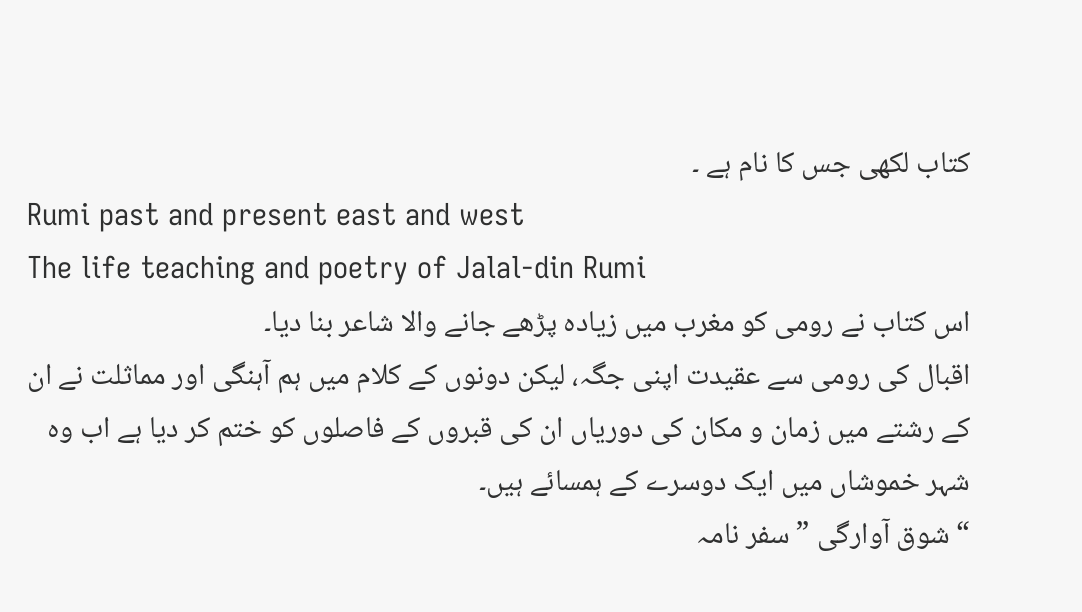کتاب لکھی جس کا نام ہے ۔
Rumi past and present east and west
The life teaching and poetry of Jalal-din Rumi
اس کتاب نے رومی کو مغرب میں زیادہ پڑھے جانے والا شاعر بنا دیا۔
اقبال کی رومی سے عقیدت اپنی جگہ، لیکن دونوں کے کلام میں ہم آہنگی اور مماثلت نے ان کے رشتے میں زمان و مکان کی دوریاں ان کی قبروں کے فاصلوں کو ختم کر دیا ہے اب وہ شہر خموشاں میں ایک دوسرے کے ہمسائے ہیں۔
“شوق آوارگی ” سفر نامہ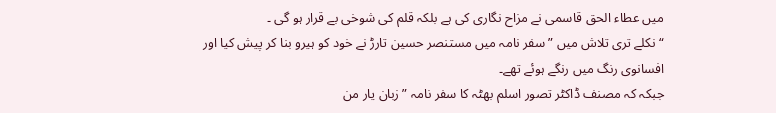میں عطاء الحق قاسمی نے مزاح نگاری کی ہے بلکہ قلم کی شوخی بے قرار ہو گی ۔
“نکلے تری تلاش میں ” سفر نامہ میں مستنصر حسین تارڑ نے خود کو ہیرو بنا کر پیش کیا اور افسانوی رنگ میں رنگے ہوئے تھے۔
جبکہ کہ مصنف ڈاکٹر تصور اسلم بھٹہ کا سفر نامہ ” زبان یار من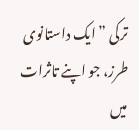ترکی ” ایک داستانوی طرز، جو اپنے تاثرات میں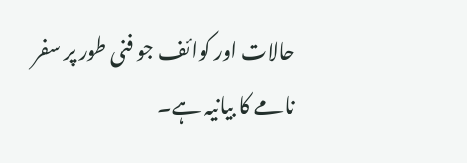حالات اور کوائف جو فنی طور پر سفر نامے کا بیانیہ ہے۔